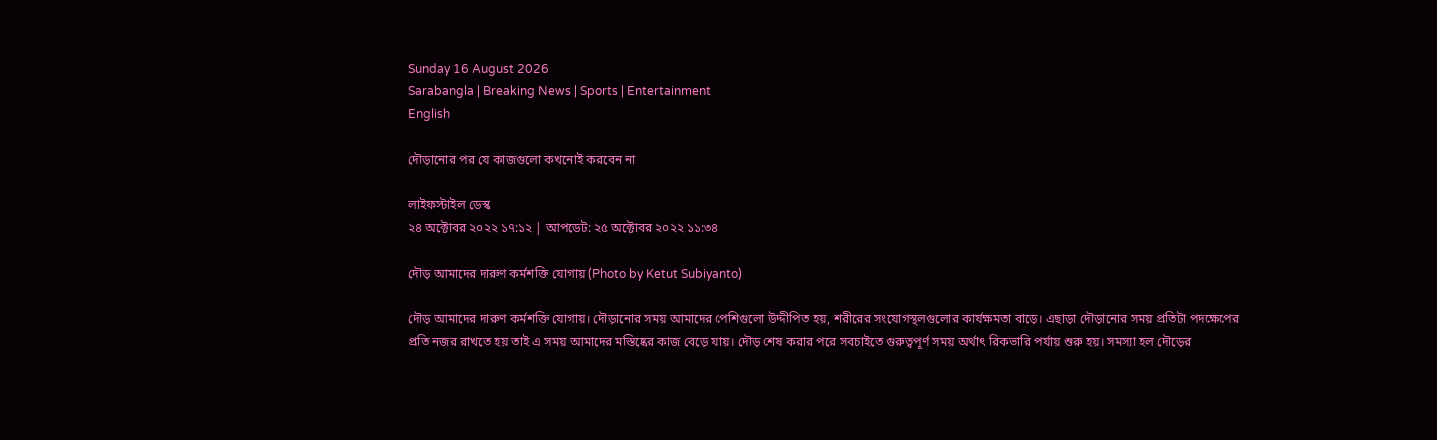Sunday 16 August 2026
Sarabangla | Breaking News | Sports | Entertainment
English

দৌড়ানোর পর যে কাজগুলো কখনোই করবেন না

লাইফস্টাইল ডেস্ক
২৪ অক্টোবর ২০২২ ১৭:১২ | আপডেট: ২৫ অক্টোবর ২০২২ ১১:৩৪

দৌড় আমাদের দারুণ কর্মশক্তি যোগায় (Photo by Ketut Subiyanto)

দৌড় আমাদের দারুণ কর্মশক্তি যোগায়। দৌড়ানোর সময় আমাদের পেশিগুলো উদ্দীপিত হয়, শরীরের সংযোগস্থলগুলোর কার্যক্ষমতা বাড়ে। এছাড়া দৌড়ানোর সময় প্রতিটা পদক্ষেপের প্রতি নজর রাখতে হয় তাই এ সময় আমাদের মস্তিষ্কের কাজ বেড়ে যায়। দৌড় শেষ করার পরে সবচাইতে গুরুত্বপূর্ণ সময় অর্থাৎ রিকভারি পর্যায় শুরু হয়। সমস্যা হল দৌড়ের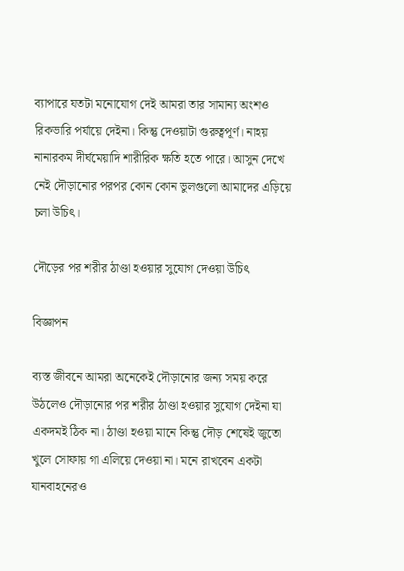ব্যাপারে যতটা মনোযোগ দেই আমরা তার সামান্য অংশও রিকভারি পর্যায়ে দেইনা। কিন্তু দেওয়াটা গুরুত্বপূর্ণ। নাহয় নানারকম দীর্ঘমেয়াদি শারীরিক ক্ষতি হতে পারে। আসুন দেখে নেই দৌড়ানোর পরপর কোন কোন ভুলগুলো আমাদের এড়িয়ে চলা উচিৎ।

দৌড়ের পর শরীর ঠাণ্ডা হওয়ার সুযোগ দেওয়া উচিৎ

বিজ্ঞাপন

ব্যস্ত জীবনে আমরা অনেকেই দৌড়ানোর জন্য সময় করে উঠলেও দৌড়ানোর পর শরীর ঠাণ্ডা হওয়ার সুযোগ দেইনা যা একদমই ঠিক না। ঠাণ্ডা হওয়া মানে কিন্তু দৌড় শেষেই জুতো খুলে সোফায় গা এলিয়ে দেওয়া না। মনে রাখবেন একটা যানবাহনেরও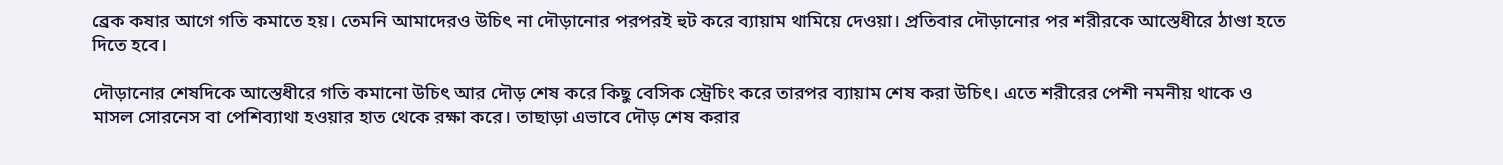ব্রেক কষার আগে গতি কমাতে হয়। তেমনি আমাদেরও উচিৎ না দৌড়ানোর পরপরই হুট করে ব্যায়াম থামিয়ে দেওয়া। প্রতিবার দৌড়ানোর পর শরীরকে আস্তেধীরে ঠাণ্ডা হতে দিতে হবে।

দৌড়ানোর শেষদিকে আস্তেধীরে গতি কমানো উচিৎ আর দৌড় শেষ করে কিছু বেসিক স্ট্রেচিং করে তারপর ব্যায়াম শেষ করা উচিৎ। এতে শরীরের পেশী নমনীয় থাকে ও মাসল সোরনেস বা পেশিব্যাথা হওয়ার হাত থেকে রক্ষা করে। তাছাড়া এভাবে দৌড় শেষ করার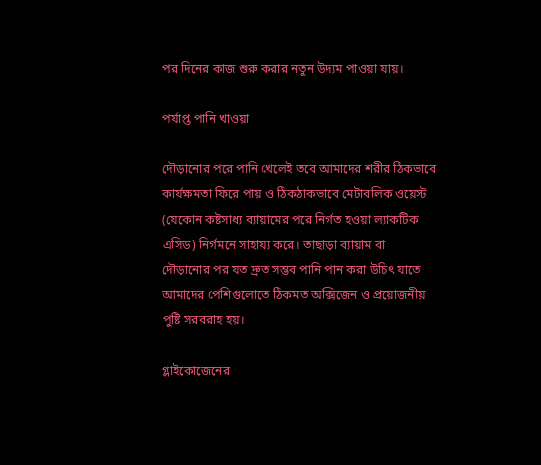পর দিনের কাজ শুরু করার নতুন উদ্যম পাওয়া যায়।

পর্যাপ্ত পানি খাওয়া

দৌড়ানোর পরে পানি খেলেই তবে আমাদের শরীর ঠিকভাবে কার্যক্ষমতা ফিরে পায় ও ঠিকঠাকভাবে মেটাবলিক ওয়েস্ট (যেকোন কষ্টসাধ্য ব্যায়ামের পরে নির্গত হওয়া ল্যাকটিক এসিড) নির্গমনে সাহায্য করে। তাছাড়া ব্যায়াম বা দৌড়ানোর পর যত দ্রুত সম্ভব পানি পান করা উচিৎ যাতে আমাদের পেশিগুলোতে ঠিকমত অক্সিজেন ও প্রয়োজনীয় পুষ্টি সরবরাহ হয়।

গ্লাইকোজেনের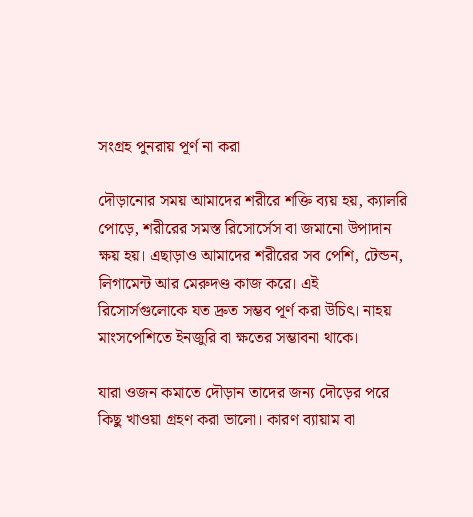সংগ্রহ পুনরায় পূর্ণ না করা

দৌড়ানোর সময় আমাদের শরীরে শক্তি ব্যয় হয়, ক্যালরি পোড়ে, শরীরের সমস্ত রিসোর্সেস বা জমানো উপাদান ক্ষয় হয়। এছাড়াও আমাদের শরীরের সব পেশি, টেন্ডন, লিগামেন্ট আর মেরুদণ্ড কাজ করে। এই রিসোর্সগুলোকে যত দ্রুত সম্ভব পূর্ণ করা উচিৎ। নাহয় মাংসপেশিতে ইনজুরি বা ক্ষতের সম্ভাবনা থাকে।

যারা ওজন কমাতে দৌড়ান তাদের জন্য দৌড়ের পরে কিছু খাওয়া গ্রহণ করা ভালো। কারণ ব্যায়াম বা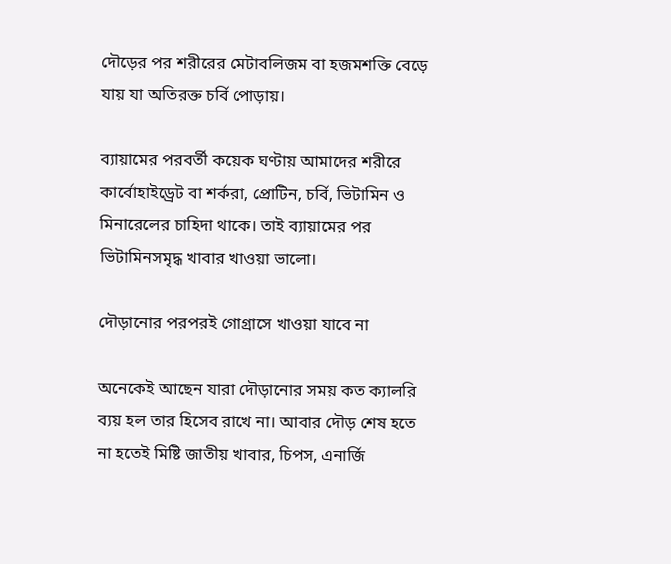দৌড়ের পর শরীরের মেটাবলিজম বা হজমশক্তি বেড়ে যায় যা অতিরক্ত চর্বি পোড়ায়।

ব্যায়ামের পরবর্তী কয়েক ঘণ্টায় আমাদের শরীরে কার্বোহাইড্রেট বা শর্করা, প্রোটিন, চর্বি, ভিটামিন ও মিনারেলের চাহিদা থাকে। তাই ব্যায়ামের পর ভিটামিনসমৃদ্ধ খাবার খাওয়া ভালো।

দৌড়ানোর পরপরই গোগ্রাসে খাওয়া যাবে না

অনেকেই আছেন যারা দৌড়ানোর সময় কত ক্যালরি ব্যয় হল তার হিসেব রাখে না। আবার দৌড় শেষ হতে না হতেই মিষ্টি জাতীয় খাবার, চিপস, এনার্জি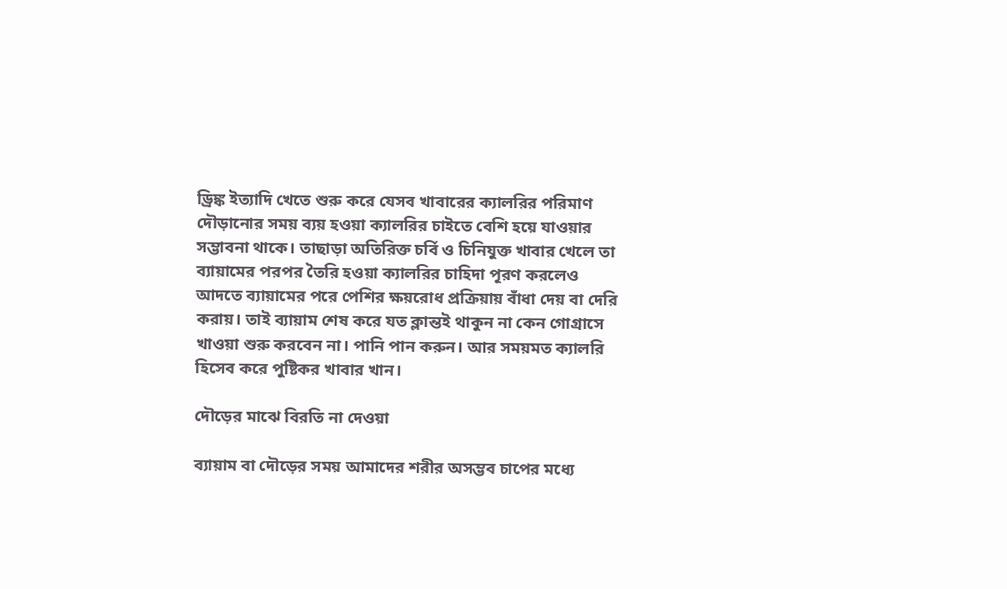ড্রিঙ্ক ইত্যাদি খেতে শুরু করে যেসব খাবারের ক্যালরির পরিমাণ দৌড়ানোর সময় ব্যয় হওয়া ক্যালরির চাইতে বেশি হয়ে যাওয়ার সম্ভাবনা থাকে। তাছাড়া অতিরিক্ত চর্বি ও চিনিযুক্ত খাবার খেলে তা ব্যায়ামের পরপর তৈরি হওয়া ক্যালরির চাহিদা পূরণ করলেও আদতে ব্যায়ামের পরে পেশির ক্ষয়রোধ প্রক্রিয়ায় বাঁধা দেয় বা দেরি করায়। তাই ব্যায়াম শেষ করে যত ক্লান্তই থাকুন না কেন গোগ্রাসে খাওয়া শুরু করবেন না। পানি পান করুন। আর সময়মত ক্যালরি হিসেব করে পুষ্টিকর খাবার খান।

দৌড়ের মাঝে বিরতি না দেওয়া

ব্যায়াম বা দৌড়ের সময় আমাদের শরীর অসম্ভব চাপের মধ্যে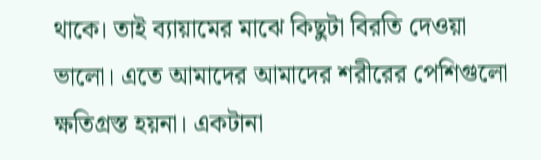থাকে। তাই ব্যায়ামের মাঝে কিছুটা বিরতি দেওয়া ভালো। এতে আমাদের আমাদের শরীরের পেশিগুলো ক্ষতিগ্রস্ত হয়না। একটানা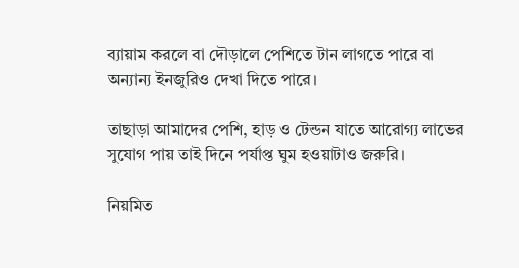ব্যায়াম করলে বা দৌড়ালে পেশিতে টান লাগতে পারে বা অন্যান্য ইনজুরিও দেখা দিতে পারে।

তাছাড়া আমাদের পেশি, হাড় ও টেন্ডন যাতে আরোগ্য লাভের সুযোগ পায় তাই দিনে পর্যাপ্ত ঘুম হওয়াটাও জরুরি।

নিয়মিত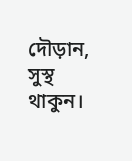দৌড়ান, সুস্থ থাকুন।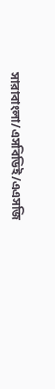সারাবাংলা/এসবিডিই/এএসজি